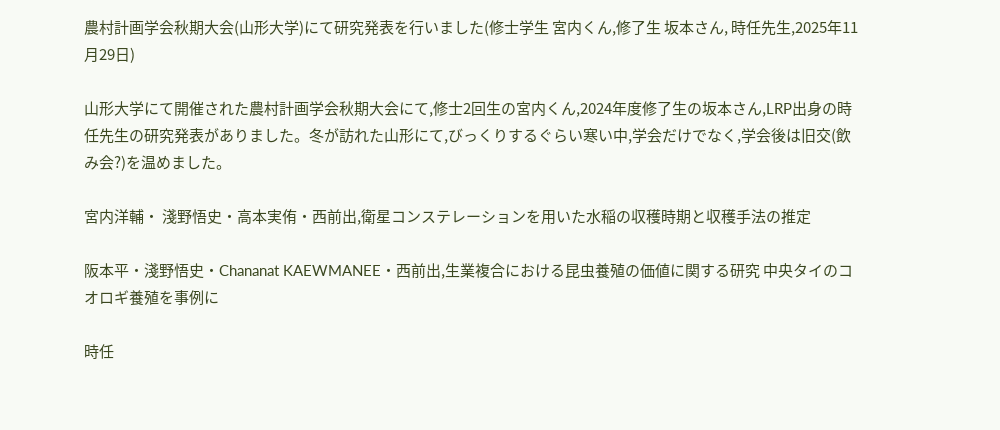農村計画学会秋期大会(山形大学)にて研究発表を行いました(修士学生 宮内くん,修了生 坂本さん, 時任先生,2025年11月29日)

山形大学にて開催された農村計画学会秋期大会にて,修士2回生の宮内くん,2024年度修了生の坂本さん,LRP出身の時任先生の研究発表がありました。冬が訪れた山形にて,びっくりするぐらい寒い中,学会だけでなく,学会後は旧交(飲み会?)を温めました。

宮内洋輔・ 淺野悟史・⾼本実侑・⻄前出,衛星コンステレーションを⽤いた⽔稲の収穫時期と収穫⼿法の推定

阪本平・淺野悟史・Chananat KAEWMANEE・西前出,生業複合における昆虫養殖の価値に関する研究 中央タイのコオロギ養殖を事例に

時任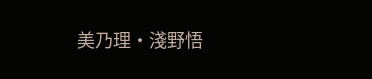美乃理・淺野悟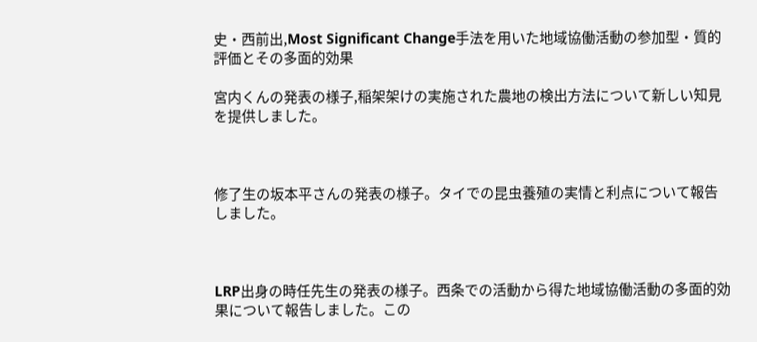史・西前出,Most Significant Change手法を用いた地域協働活動の参加型・質的評価とその多面的効果

宮内くんの発表の様子,稲架架けの実施された農地の検出方法について新しい知見を提供しました。



修了生の坂本平さんの発表の様子。タイでの昆虫養殖の実情と利点について報告しました。



LRP出身の時任先生の発表の様子。西条での活動から得た地域協働活動の多面的効果について報告しました。この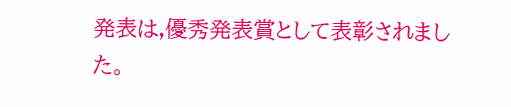発表は,優秀発表賞として表彰されました。